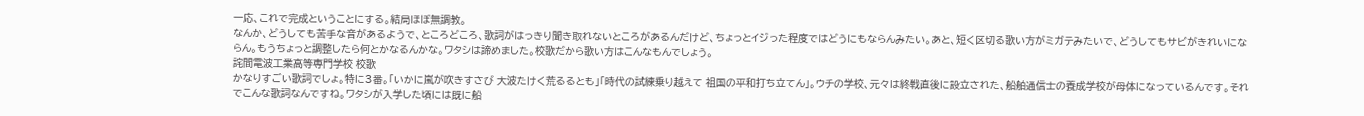一応、これで完成ということにする。結局ほぼ無調教。
なんか、どうしても苦手な音があるようで、ところどころ、歌詞がはっきり聞き取れないところがあるんだけど、ちょっとイジった程度ではどうにもならんみたい。あと、短く区切る歌い方がミガテみたいで、どうしてもサビがきれいにならん。もうちょっと調整したら何とかなるんかな。ワタシは諦めました。校歌だから歌い方はこんなもんでしょう。
詫間電波工業高等専門学校 校歌
かなりすごい歌詞でしょ。特に3番。「いかに嵐が吹きすさび 大波たけく荒るるとも」「時代の試練乗り越えて 祖国の平和打ち立てん」。ウチの学校、元々は終戦直後に設立された、船舶通信士の養成学校が母体になっているんです。それでこんな歌詞なんですね。ワタシが入学した頃には既に船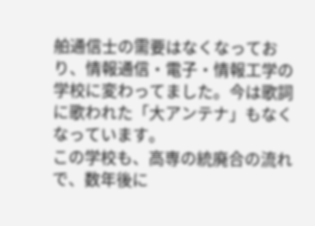舶通信士の需要はなくなっており、情報通信・電子・情報工学の学校に変わってました。今は歌詞に歌われた「大アンテナ」もなくなっています。
この学校も、高専の統廃合の流れで、数年後に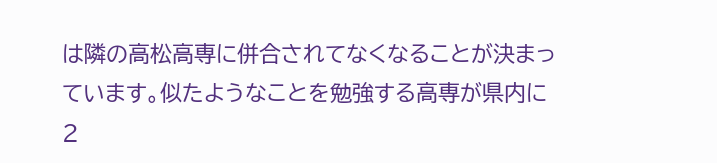は隣の高松高専に併合されてなくなることが決まっています。似たようなことを勉強する高専が県内に2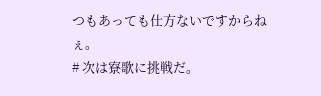つもあっても仕方ないですからねぇ。
# 次は寮歌に挑戦だ。